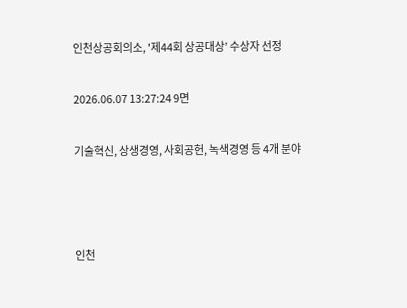인천상공회의소, '제44회 상공대상’ 수상자 선정

2026.06.07 13:27:24 9면

기술혁신, 상생경영, 사회공헌, 녹색경영 등 4개 분야



인천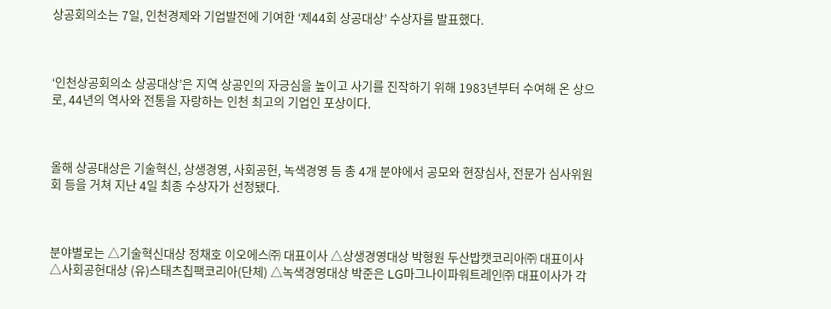상공회의소는 7일, 인천경제와 기업발전에 기여한 ‘제44회 상공대상’ 수상자를 발표했다.



‘인천상공회의소 상공대상’은 지역 상공인의 자긍심을 높이고 사기를 진작하기 위해 1983년부터 수여해 온 상으로, 44년의 역사와 전통을 자랑하는 인천 최고의 기업인 포상이다.



올해 상공대상은 기술혁신, 상생경영, 사회공헌, 녹색경영 등 총 4개 분야에서 공모와 현장심사, 전문가 심사위원회 등을 거쳐 지난 4일 최종 수상자가 선정됐다.



분야별로는 △기술혁신대상 정채호 이오에스㈜ 대표이사 △상생경영대상 박형원 두산밥캣코리아㈜ 대표이사 △사회공헌대상 (유)스태츠칩팩코리아(단체) △녹색경영대상 박준은 LG마그나이파워트레인㈜ 대표이사가 각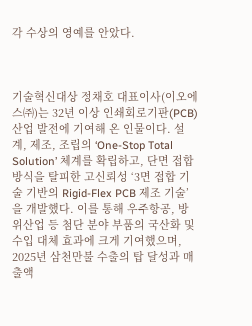각 수상의 영예를 안았다.



기술혁신대상 정채호 대표이사(이오에스㈜)는 32년 이상 인쇄회로기판(PCB) 산업 발전에 기여해 온 인물이다. 설계, 제조, 조립의 ‘One-Stop Total Solution’ 체계를 확립하고, 단면 접합 방식을 탈피한 고신뢰성 ‘3면 접합 기술 기반의 Rigid-Flex PCB 제조 기술’을 개발했다. 이를 통해 우주항공, 방위산업 등 첨단 분야 부품의 국산화 및 수입 대체 효과에 크게 기여했으며, 2025년 삼천만불 수출의 탑 달성과 매출액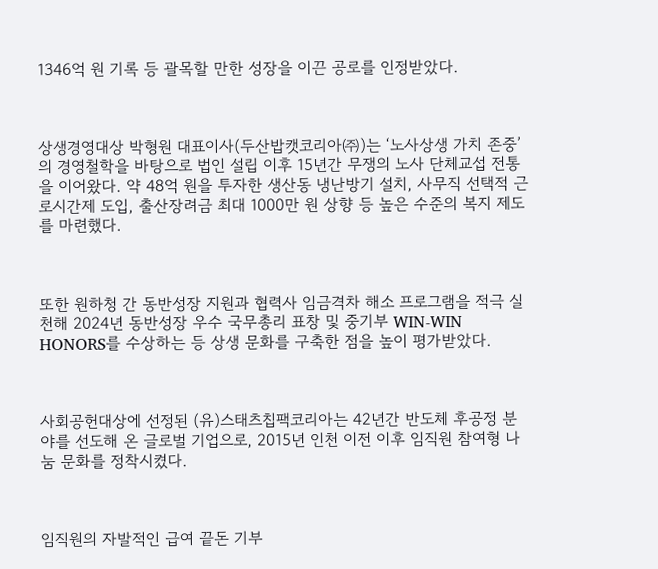1346억 원 기록 등 괄목할 만한 성장을 이끈 공로를 인정받았다.



상생경영대상 박형원 대표이사(두산밥캣코리아㈜)는 ‘노사상생 가치 존중’의 경영철학을 바탕으로 법인 설립 이후 15년간 무쟁의 노사 단체교섭 전통을 이어왔다. 약 48억 원을 투자한 생산동 냉난방기 설치, 사무직 선택적 근로시간제 도입, 출산장려금 최대 1000만 원 상향 등 높은 수준의 복지 제도를 마련했다.



또한 원하청 간 동반성장 지원과 협력사 임금격차 해소 프로그램을 적극 실천해 2024년 동반성장 우수 국무총리 표창 및 중기부 WIN-WIN HONORS를 수상하는 등 상생 문화를 구축한 점을 높이 평가받았다.



사회공헌대상에 선정된 (유)스태츠칩팩코리아는 42년간 반도체 후공정 분야를 선도해 온 글로벌 기업으로, 2015년 인천 이전 이후 임직원 참여형 나눔 문화를 정착시켰다.



임직원의 자발적인 급여 끝돈 기부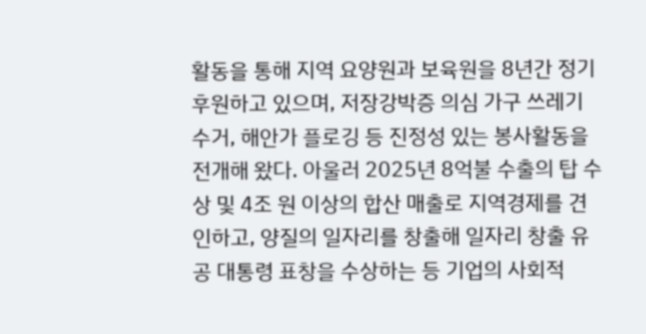활동을 통해 지역 요양원과 보육원을 8년간 정기 후원하고 있으며, 저장강박증 의심 가구 쓰레기 수거, 해안가 플로깅 등 진정성 있는 봉사활동을 전개해 왔다. 아울러 2025년 8억불 수출의 탑 수상 및 4조 원 이상의 합산 매출로 지역경제를 견인하고, 양질의 일자리를 창출해 일자리 창출 유공 대통령 표창을 수상하는 등 기업의 사회적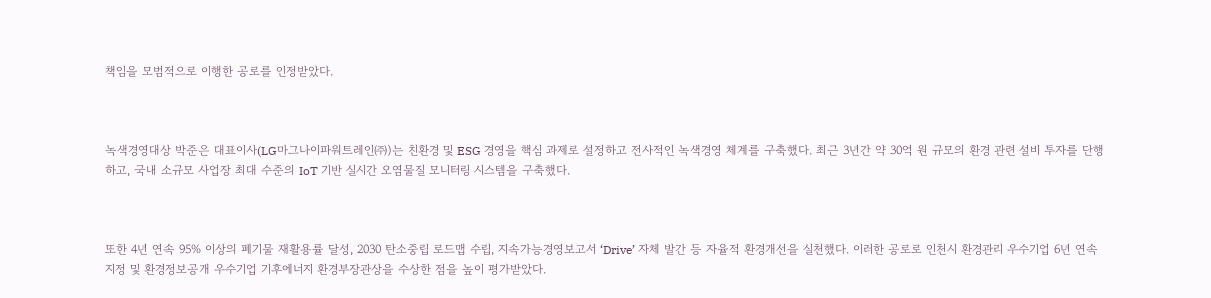책임을 모범적으로 이행한 공로를 인정받았다.



녹색경영대상 박준은 대표이사(LG마그나이파워트레인㈜)는 친환경 및 ESG 경영을 핵심 과제로 설정하고 전사적인 녹색경영 체계를 구축했다. 최근 3년간 약 30억 원 규모의 환경 관련 설비 투자를 단행하고, 국내 소규모 사업장 최대 수준의 IoT 기반 실시간 오염물질 모니터링 시스템을 구축했다.



또한 4년 연속 95% 이상의 폐기물 재활용률 달성, 2030 탄소중립 로드맵 수립, 지속가능경영보고서 ‘Drive’ 자체 발간 등 자율적 환경개선을 실천했다. 이러한 공로로 인천시 환경관리 우수기업 6년 연속 지정 및 환경정보공개 우수기업 기후에너지 환경부장관상을 수상한 점을 높이 평가받았다.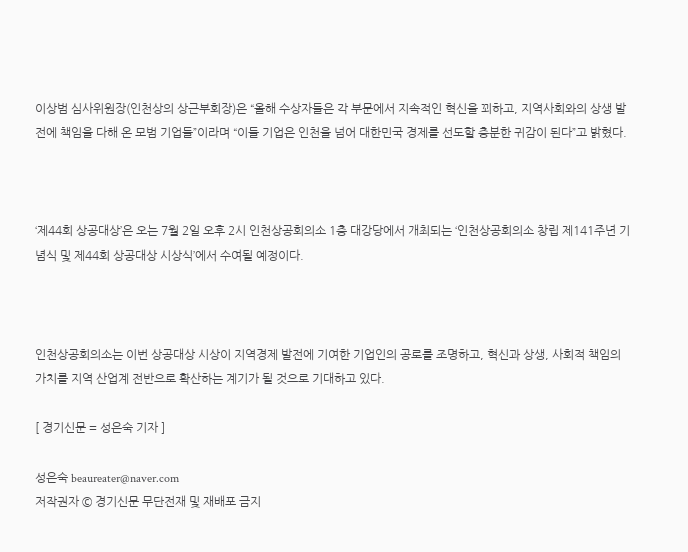이상범 심사위원장(인천상의 상근부회장)은 “올해 수상자들은 각 부문에서 지속적인 혁신을 꾀하고, 지역사회와의 상생 발전에 책임을 다해 온 모범 기업들”이라며 “이들 기업은 인천을 넘어 대한민국 경제를 선도할 충분한 귀감이 된다”고 밝혔다.



‘제44회 상공대상’은 오는 7월 2일 오후 2시 인천상공회의소 1층 대강당에서 개최되는 ‘인천상공회의소 창립 제141주년 기념식 및 제44회 상공대상 시상식’에서 수여될 예정이다.



인천상공회의소는 이번 상공대상 시상이 지역경제 발전에 기여한 기업인의 공로를 조명하고, 혁신과 상생, 사회적 책임의 가치를 지역 산업계 전반으로 확산하는 계기가 될 것으로 기대하고 있다.

[ 경기신문 = 성은숙 기자 ]

성은숙 beaureater@naver.com
저작권자 © 경기신문 무단전재 및 재배포 금지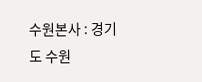수원본사 : 경기도 수원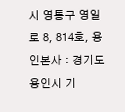시 영통구 영일로 8, 814호, 용인본사 : 경기도 용인시 기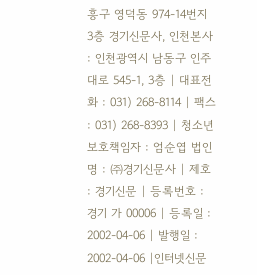흥구 영덕동 974-14번지 3층 경기신문사, 인천본사 : 인천광역시 남동구 인주대로 545-1, 3층 | 대표전화 : 031) 268-8114 | 팩스 : 031) 268-8393 | 청소년보호책임자 : 엄순엽 법인명 : ㈜경기신문사 | 제호 : 경기신문 | 등록번호 : 경기 가 00006 | 등록일 : 2002-04-06 | 발행일 : 2002-04-06 |인터넷신문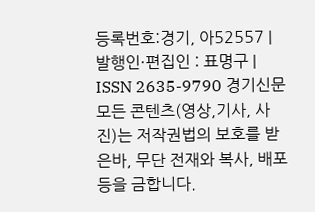등록번호:경기, 아52557 | 발행인·편집인 : 표명구 | ISSN 2635-9790 경기신문 모든 콘텐츠(영상,기사, 사진)는 저작권법의 보호를 받은바, 무단 전재와 복사, 배포 등을 금합니다.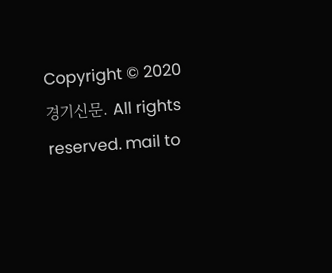Copyright © 2020 경기신문. All rights reserved. mail to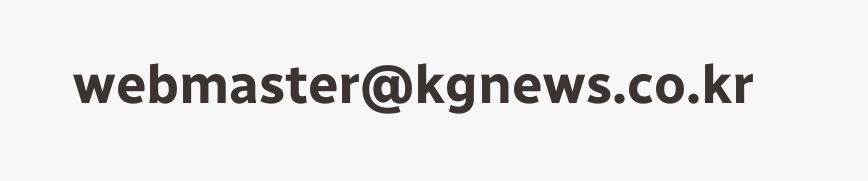webmaster@kgnews.co.kr